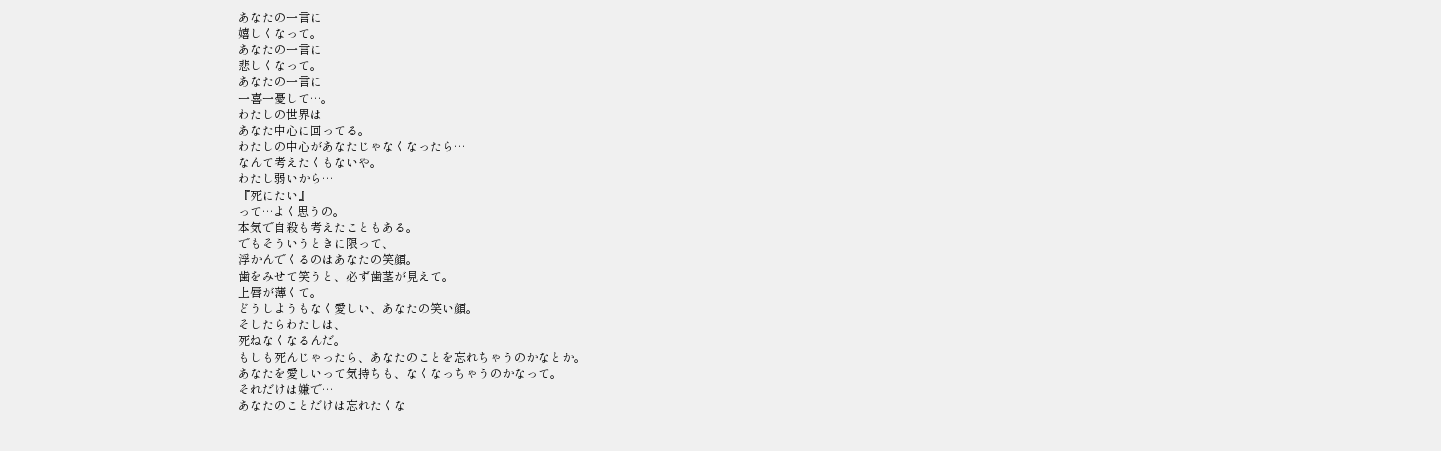あなたの一言に
嬉しくなって。
あなたの一言に
悲しくなって。
あなたの一言に
一喜一憂して…。
わたしの世界は
あなた中心に回ってる。
わたしの中心があなたじゃなくなったら…
なんて考えたくもないや。
わたし弱いから…
『死にたい』
って…よく思うの。
本気で自殺も考えたこともある。
でもそういうときに限って、
浮かんでくるのはあなたの笑顔。
歯をみせて笑うと、必ず歯茎が見えて。
上唇が薄くて。
どうしようもなく愛しい、あなたの笑い顔。
そしたらわたしは、
死ねなくなるんだ。
もしも死んじゃったら、あなたのことを忘れちゃうのかなとか。
あなたを愛しいって気持ちも、なくなっちゃうのかなって。
それだけは嫌で…
あなたのことだけは忘れたくな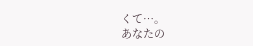くて…。
あなたの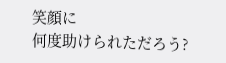笑顔に
何度助けられただろう?